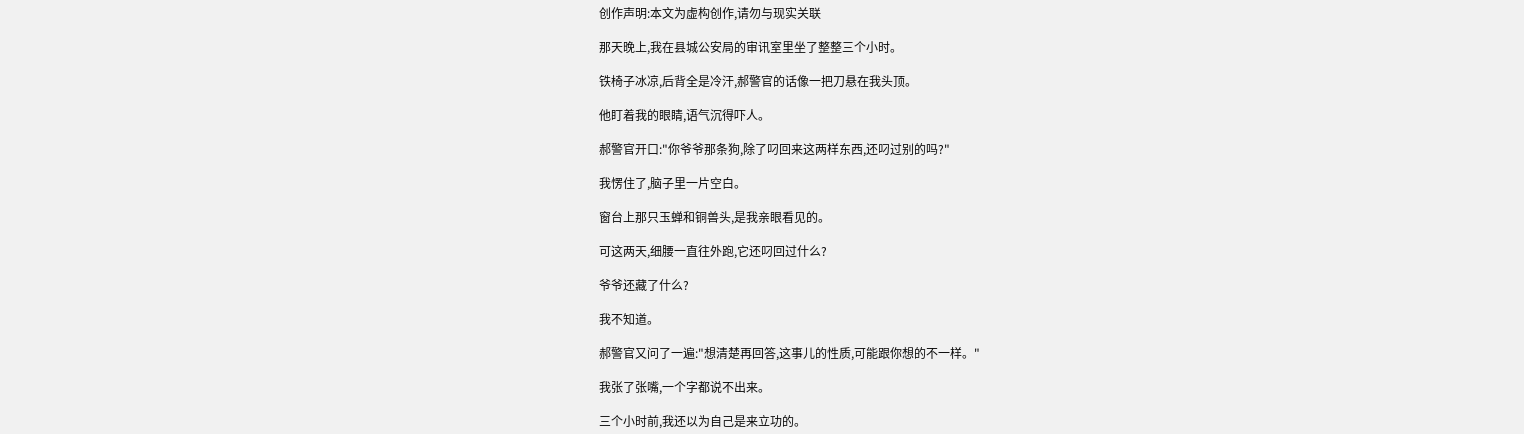创作声明:本文为虚构创作,请勿与现实关联

那天晚上,我在县城公安局的审讯室里坐了整整三个小时。

铁椅子冰凉,后背全是冷汗,郝警官的话像一把刀悬在我头顶。

他盯着我的眼睛,语气沉得吓人。

郝警官开口:"你爷爷那条狗,除了叼回来这两样东西,还叼过别的吗?"

我愣住了,脑子里一片空白。

窗台上那只玉蝉和铜兽头,是我亲眼看见的。

可这两天,细腰一直往外跑,它还叼回过什么?

爷爷还藏了什么?

我不知道。

郝警官又问了一遍:"想清楚再回答,这事儿的性质,可能跟你想的不一样。"

我张了张嘴,一个字都说不出来。

三个小时前,我还以为自己是来立功的。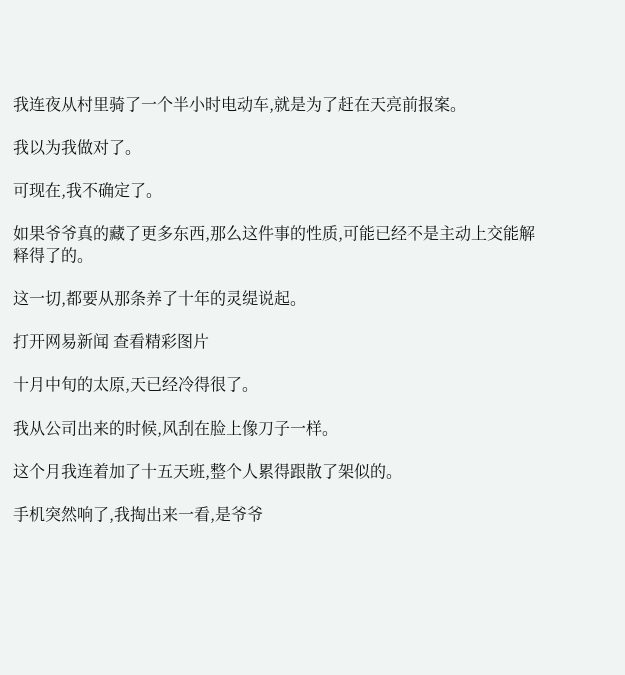我连夜从村里骑了一个半小时电动车,就是为了赶在天亮前报案。

我以为我做对了。

可现在,我不确定了。

如果爷爷真的藏了更多东西,那么这件事的性质,可能已经不是主动上交能解释得了的。

这一切,都要从那条养了十年的灵缇说起。

打开网易新闻 查看精彩图片

十月中旬的太原,天已经冷得很了。

我从公司出来的时候,风刮在脸上像刀子一样。

这个月我连着加了十五天班,整个人累得跟散了架似的。

手机突然响了,我掏出来一看,是爷爷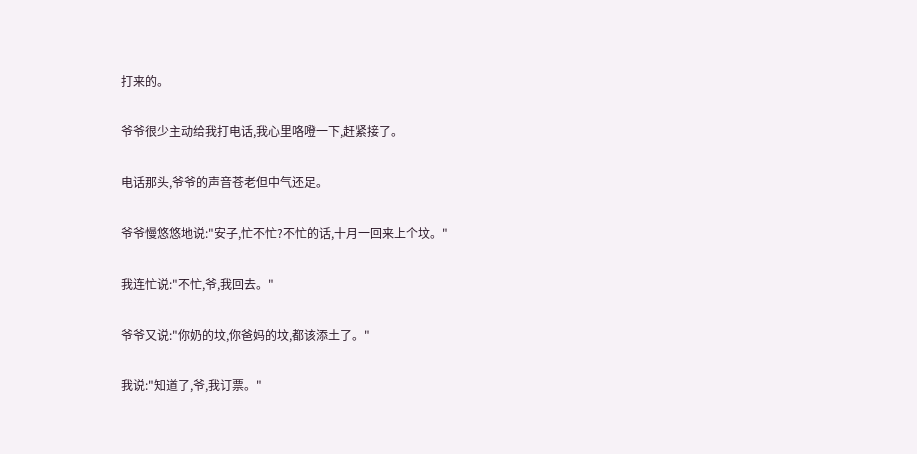打来的。

爷爷很少主动给我打电话,我心里咯噔一下,赶紧接了。

电话那头,爷爷的声音苍老但中气还足。

爷爷慢悠悠地说:"安子,忙不忙?不忙的话,十月一回来上个坟。"

我连忙说:"不忙,爷,我回去。"

爷爷又说:"你奶的坟,你爸妈的坟,都该添土了。"

我说:"知道了,爷,我订票。"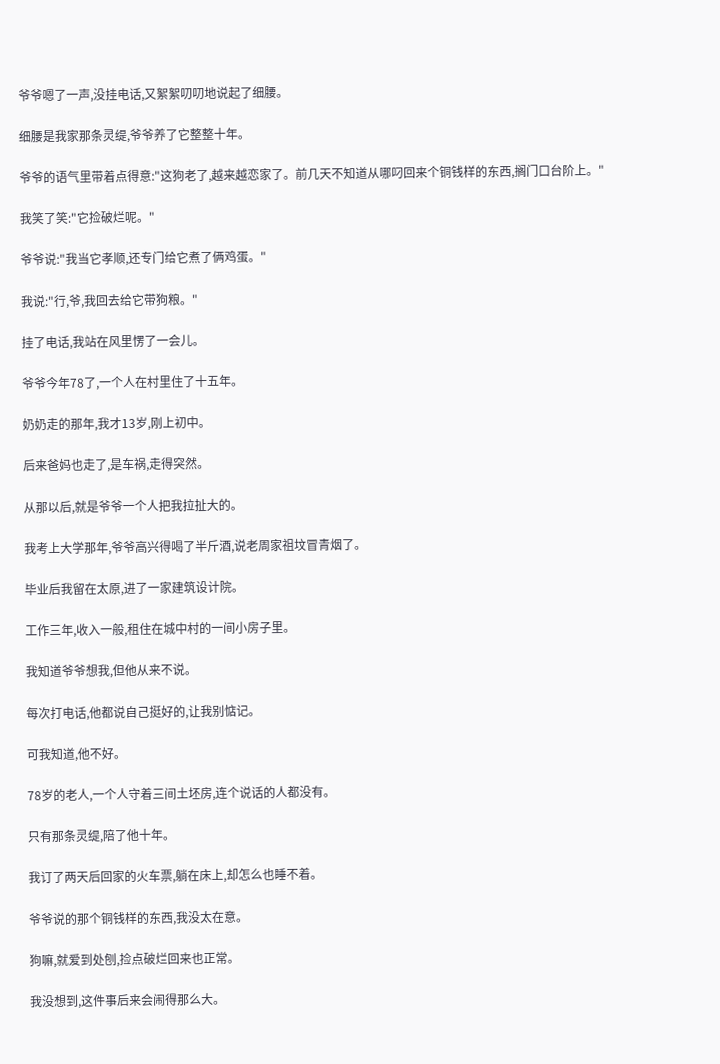爷爷嗯了一声,没挂电话,又絮絮叨叨地说起了细腰。

细腰是我家那条灵缇,爷爷养了它整整十年。

爷爷的语气里带着点得意:"这狗老了,越来越恋家了。前几天不知道从哪叼回来个铜钱样的东西,搁门口台阶上。"

我笑了笑:"它捡破烂呢。"

爷爷说:"我当它孝顺,还专门给它煮了俩鸡蛋。"

我说:"行,爷,我回去给它带狗粮。"

挂了电话,我站在风里愣了一会儿。

爷爷今年78了,一个人在村里住了十五年。

奶奶走的那年,我才13岁,刚上初中。

后来爸妈也走了,是车祸,走得突然。

从那以后,就是爷爷一个人把我拉扯大的。

我考上大学那年,爷爷高兴得喝了半斤酒,说老周家祖坟冒青烟了。

毕业后我留在太原,进了一家建筑设计院。

工作三年,收入一般,租住在城中村的一间小房子里。

我知道爷爷想我,但他从来不说。

每次打电话,他都说自己挺好的,让我别惦记。

可我知道,他不好。

78岁的老人,一个人守着三间土坯房,连个说话的人都没有。

只有那条灵缇,陪了他十年。

我订了两天后回家的火车票,躺在床上,却怎么也睡不着。

爷爷说的那个铜钱样的东西,我没太在意。

狗嘛,就爱到处刨,捡点破烂回来也正常。

我没想到,这件事后来会闹得那么大。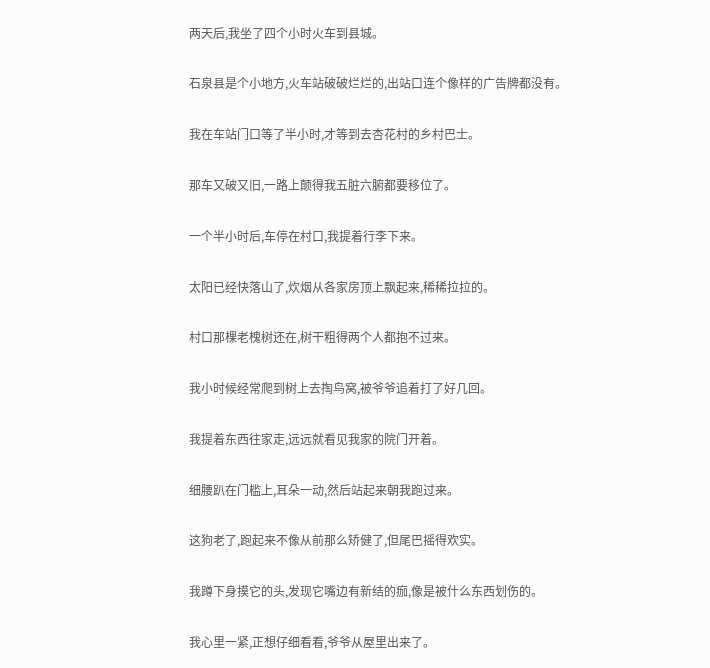两天后,我坐了四个小时火车到县城。

石泉县是个小地方,火车站破破烂烂的,出站口连个像样的广告牌都没有。

我在车站门口等了半小时,才等到去杏花村的乡村巴士。

那车又破又旧,一路上颠得我五脏六腑都要移位了。

一个半小时后,车停在村口,我提着行李下来。

太阳已经快落山了,炊烟从各家房顶上飘起来,稀稀拉拉的。

村口那棵老槐树还在,树干粗得两个人都抱不过来。

我小时候经常爬到树上去掏鸟窝,被爷爷追着打了好几回。

我提着东西往家走,远远就看见我家的院门开着。

细腰趴在门槛上,耳朵一动,然后站起来朝我跑过来。

这狗老了,跑起来不像从前那么矫健了,但尾巴摇得欢实。

我蹲下身摸它的头,发现它嘴边有新结的痂,像是被什么东西划伤的。

我心里一紧,正想仔细看看,爷爷从屋里出来了。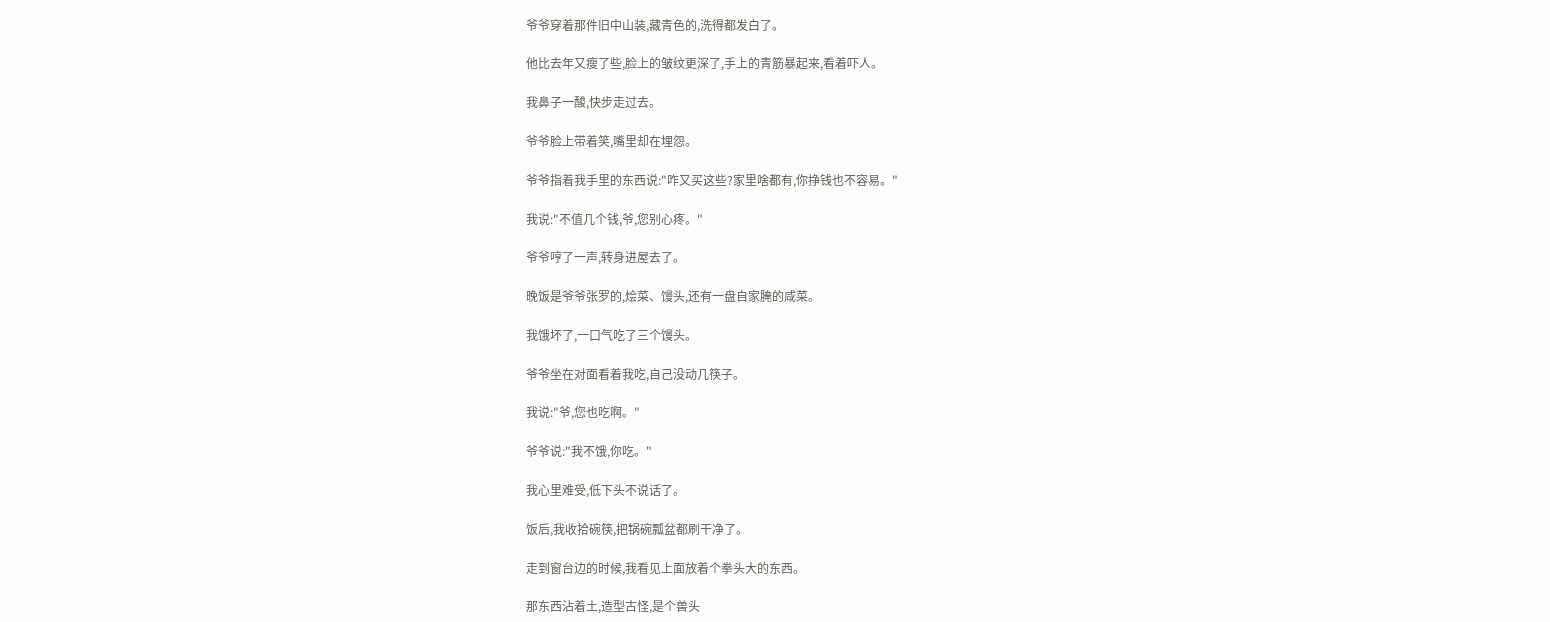爷爷穿着那件旧中山装,藏青色的,洗得都发白了。

他比去年又瘦了些,脸上的皱纹更深了,手上的青筋暴起来,看着吓人。

我鼻子一酸,快步走过去。

爷爷脸上带着笑,嘴里却在埋怨。

爷爷指着我手里的东西说:"咋又买这些?家里啥都有,你挣钱也不容易。"

我说:"不值几个钱,爷,您别心疼。"

爷爷哼了一声,转身进屋去了。

晚饭是爷爷张罗的,烩菜、馒头,还有一盘自家腌的咸菜。

我饿坏了,一口气吃了三个馒头。

爷爷坐在对面看着我吃,自己没动几筷子。

我说:"爷,您也吃啊。"

爷爷说:"我不饿,你吃。"

我心里难受,低下头不说话了。

饭后,我收拾碗筷,把锅碗瓢盆都刷干净了。

走到窗台边的时候,我看见上面放着个拳头大的东西。

那东西沾着土,造型古怪,是个兽头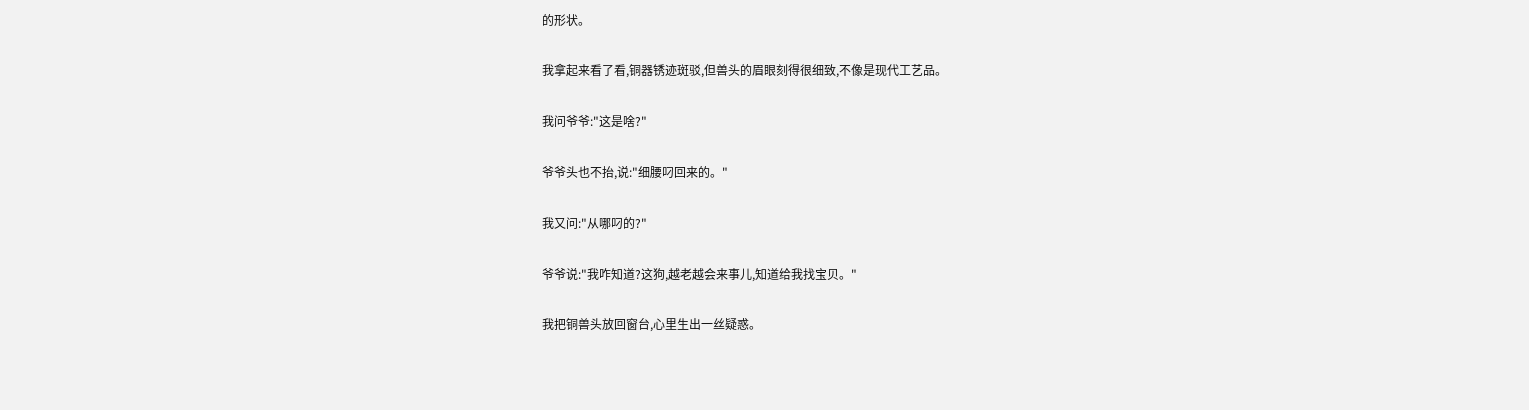的形状。

我拿起来看了看,铜器锈迹斑驳,但兽头的眉眼刻得很细致,不像是现代工艺品。

我问爷爷:"这是啥?"

爷爷头也不抬,说:"细腰叼回来的。"

我又问:"从哪叼的?"

爷爷说:"我咋知道?这狗,越老越会来事儿,知道给我找宝贝。"

我把铜兽头放回窗台,心里生出一丝疑惑。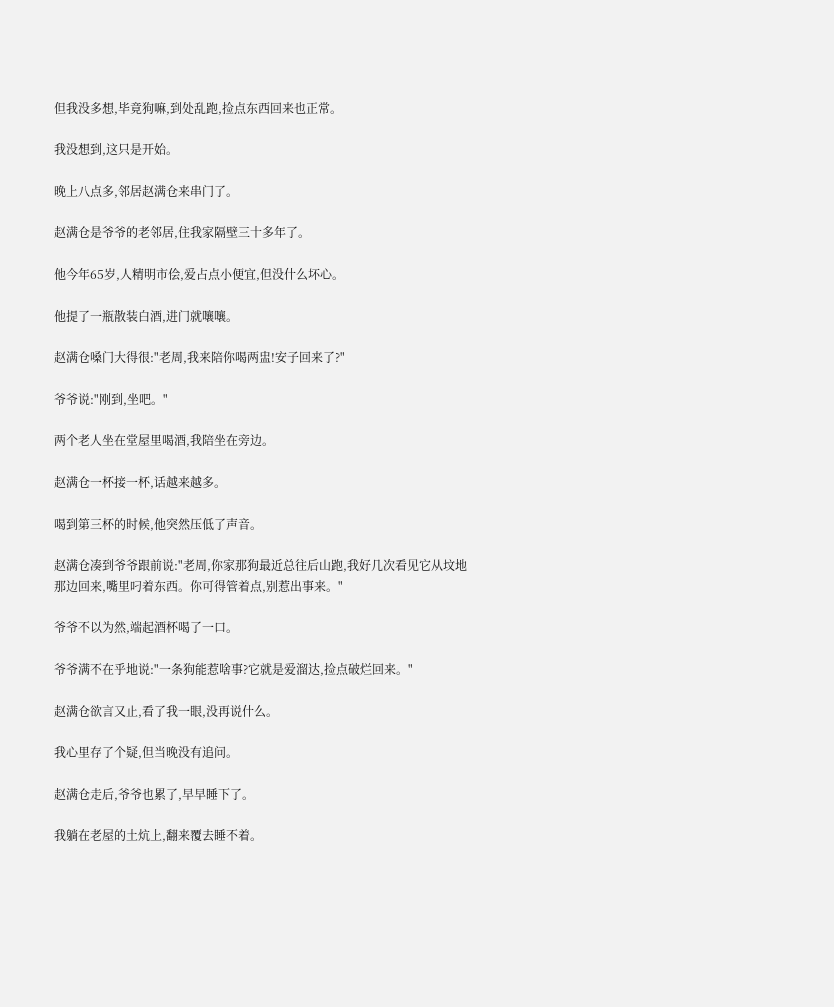但我没多想,毕竟狗嘛,到处乱跑,捡点东西回来也正常。

我没想到,这只是开始。

晚上八点多,邻居赵满仓来串门了。

赵满仓是爷爷的老邻居,住我家隔壁三十多年了。

他今年65岁,人精明市侩,爱占点小便宜,但没什么坏心。

他提了一瓶散装白酒,进门就嚷嚷。

赵满仓嗓门大得很:"老周,我来陪你喝两盅!安子回来了?"

爷爷说:"刚到,坐吧。"

两个老人坐在堂屋里喝酒,我陪坐在旁边。

赵满仓一杯接一杯,话越来越多。

喝到第三杯的时候,他突然压低了声音。

赵满仓凑到爷爷跟前说:"老周,你家那狗最近总往后山跑,我好几次看见它从坟地那边回来,嘴里叼着东西。你可得管着点,别惹出事来。"

爷爷不以为然,端起酒杯喝了一口。

爷爷满不在乎地说:"一条狗能惹啥事?它就是爱溜达,捡点破烂回来。"

赵满仓欲言又止,看了我一眼,没再说什么。

我心里存了个疑,但当晚没有追问。

赵满仓走后,爷爷也累了,早早睡下了。

我躺在老屋的土炕上,翻来覆去睡不着。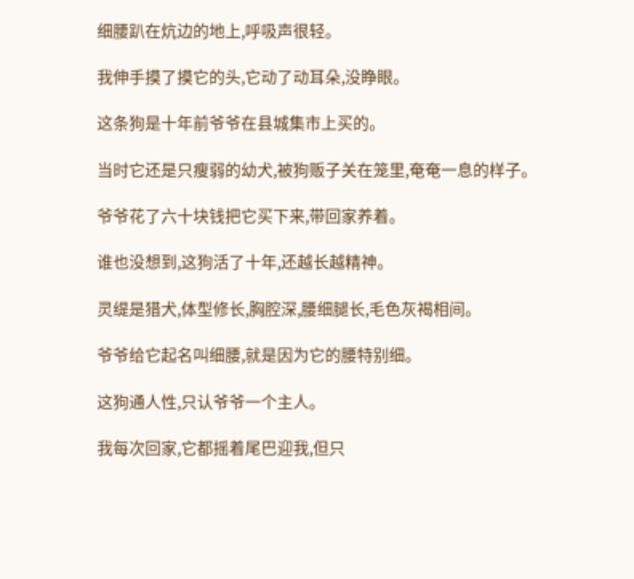细腰趴在炕边的地上,呼吸声很轻。

我伸手摸了摸它的头,它动了动耳朵,没睁眼。

这条狗是十年前爷爷在县城集市上买的。

当时它还是只瘦弱的幼犬,被狗贩子关在笼里,奄奄一息的样子。

爷爷花了六十块钱把它买下来,带回家养着。

谁也没想到,这狗活了十年,还越长越精神。

灵缇是猎犬,体型修长,胸腔深,腰细腿长,毛色灰褐相间。

爷爷给它起名叫细腰,就是因为它的腰特别细。

这狗通人性,只认爷爷一个主人。

我每次回家,它都摇着尾巴迎我,但只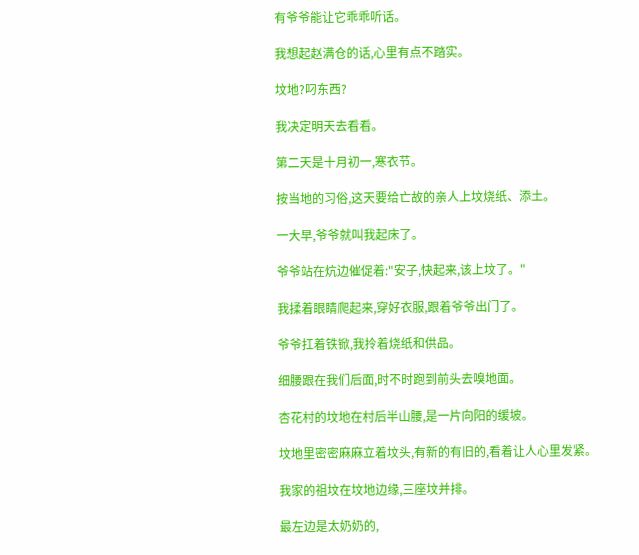有爷爷能让它乖乖听话。

我想起赵满仓的话,心里有点不踏实。

坟地?叼东西?

我决定明天去看看。

第二天是十月初一,寒衣节。

按当地的习俗,这天要给亡故的亲人上坟烧纸、添土。

一大早,爷爷就叫我起床了。

爷爷站在炕边催促着:"安子,快起来,该上坟了。"

我揉着眼睛爬起来,穿好衣服,跟着爷爷出门了。

爷爷扛着铁锨,我拎着烧纸和供品。

细腰跟在我们后面,时不时跑到前头去嗅地面。

杏花村的坟地在村后半山腰,是一片向阳的缓坡。

坟地里密密麻麻立着坟头,有新的有旧的,看着让人心里发紧。

我家的祖坟在坟地边缘,三座坟并排。

最左边是太奶奶的,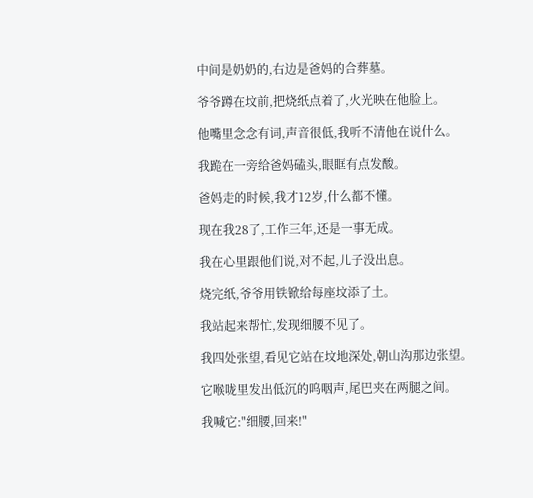中间是奶奶的,右边是爸妈的合葬墓。

爷爷蹲在坟前,把烧纸点着了,火光映在他脸上。

他嘴里念念有词,声音很低,我听不清他在说什么。

我跪在一旁给爸妈磕头,眼眶有点发酸。

爸妈走的时候,我才12岁,什么都不懂。

现在我28了,工作三年,还是一事无成。

我在心里跟他们说,对不起,儿子没出息。

烧完纸,爷爷用铁锨给每座坟添了土。

我站起来帮忙,发现细腰不见了。

我四处张望,看见它站在坟地深处,朝山沟那边张望。

它喉咙里发出低沉的呜咽声,尾巴夹在两腿之间。

我喊它:"细腰,回来!"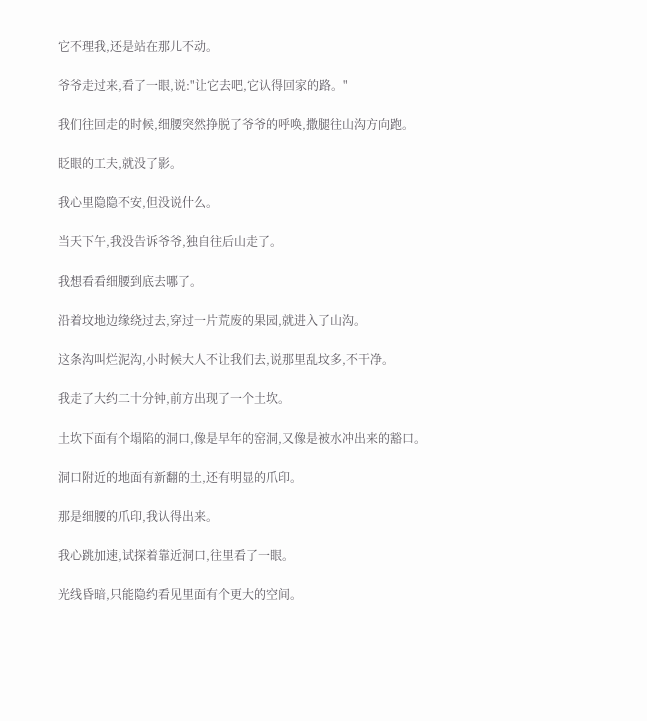它不理我,还是站在那儿不动。

爷爷走过来,看了一眼,说:"让它去吧,它认得回家的路。"

我们往回走的时候,细腰突然挣脱了爷爷的呼唤,撒腿往山沟方向跑。

眨眼的工夫,就没了影。

我心里隐隐不安,但没说什么。

当天下午,我没告诉爷爷,独自往后山走了。

我想看看细腰到底去哪了。

沿着坟地边缘绕过去,穿过一片荒废的果园,就进入了山沟。

这条沟叫烂泥沟,小时候大人不让我们去,说那里乱坟多,不干净。

我走了大约二十分钟,前方出现了一个土坎。

土坎下面有个塌陷的洞口,像是早年的窑洞,又像是被水冲出来的豁口。

洞口附近的地面有新翻的土,还有明显的爪印。

那是细腰的爪印,我认得出来。

我心跳加速,试探着靠近洞口,往里看了一眼。

光线昏暗,只能隐约看见里面有个更大的空间。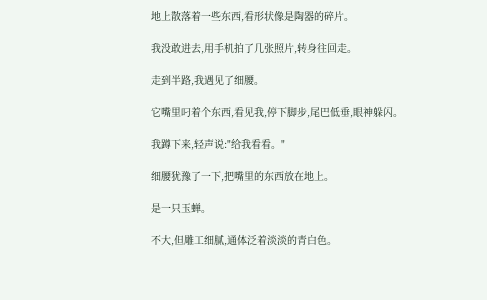地上散落着一些东西,看形状像是陶器的碎片。

我没敢进去,用手机拍了几张照片,转身往回走。

走到半路,我遇见了细腰。

它嘴里叼着个东西,看见我,停下脚步,尾巴低垂,眼神躲闪。

我蹲下来,轻声说:"给我看看。"

细腰犹豫了一下,把嘴里的东西放在地上。

是一只玉蝉。

不大,但雕工细腻,通体泛着淡淡的青白色。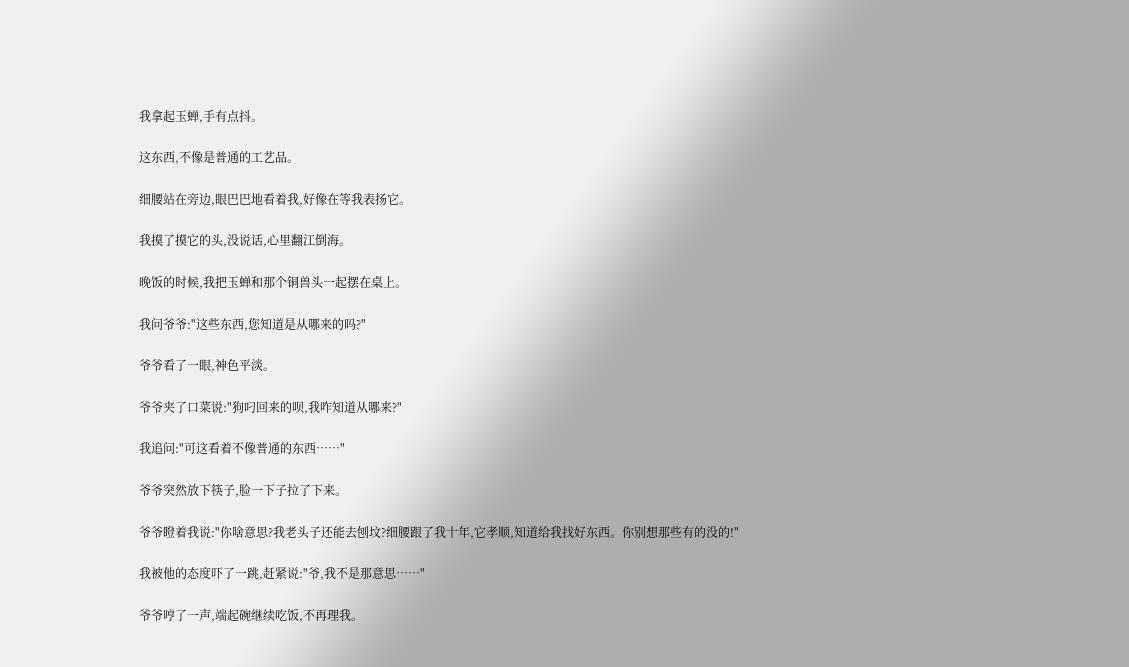我拿起玉蝉,手有点抖。

这东西,不像是普通的工艺品。

细腰站在旁边,眼巴巴地看着我,好像在等我表扬它。

我摸了摸它的头,没说话,心里翻江倒海。

晚饭的时候,我把玉蝉和那个铜兽头一起摆在桌上。

我问爷爷:"这些东西,您知道是从哪来的吗?"

爷爷看了一眼,神色平淡。

爷爷夹了口菜说:"狗叼回来的呗,我咋知道从哪来?"

我追问:"可这看着不像普通的东西……"

爷爷突然放下筷子,脸一下子拉了下来。

爷爷瞪着我说:"你啥意思?我老头子还能去刨坟?细腰跟了我十年,它孝顺,知道给我找好东西。你别想那些有的没的!"

我被他的态度吓了一跳,赶紧说:"爷,我不是那意思……"

爷爷哼了一声,端起碗继续吃饭,不再理我。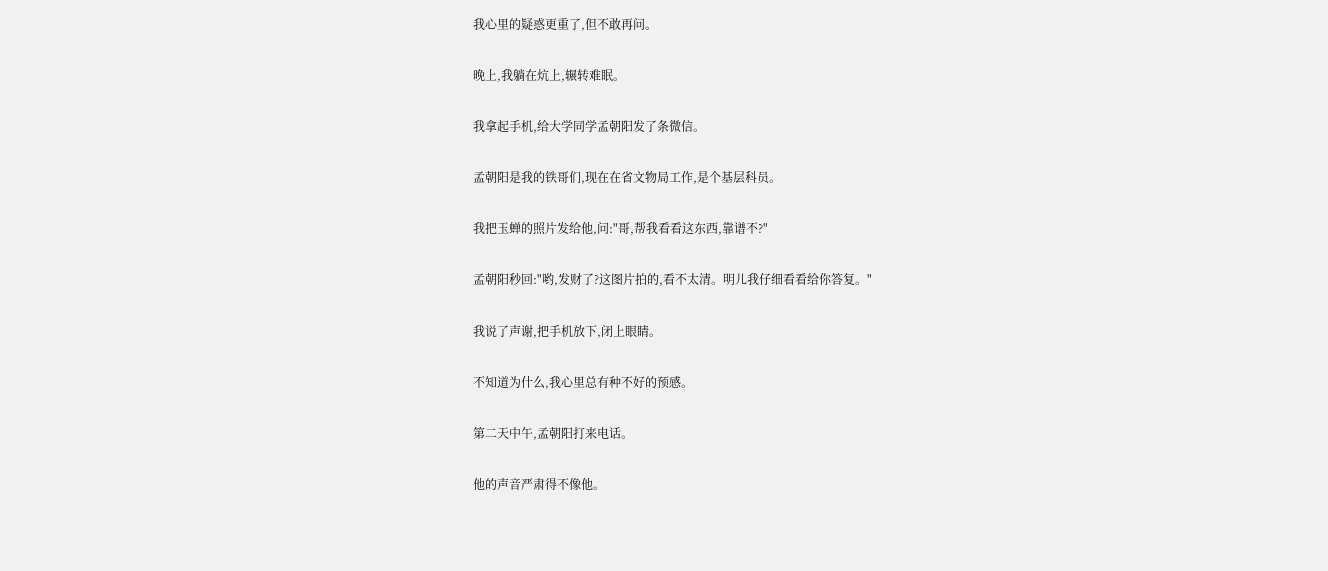我心里的疑惑更重了,但不敢再问。

晚上,我躺在炕上,辗转难眠。

我拿起手机,给大学同学孟朝阳发了条微信。

孟朝阳是我的铁哥们,现在在省文物局工作,是个基层科员。

我把玉蝉的照片发给他,问:"哥,帮我看看这东西,靠谱不?"

孟朝阳秒回:"哟,发财了?这图片拍的,看不太清。明儿我仔细看看给你答复。"

我说了声谢,把手机放下,闭上眼睛。

不知道为什么,我心里总有种不好的预感。

第二天中午,孟朝阳打来电话。

他的声音严肃得不像他。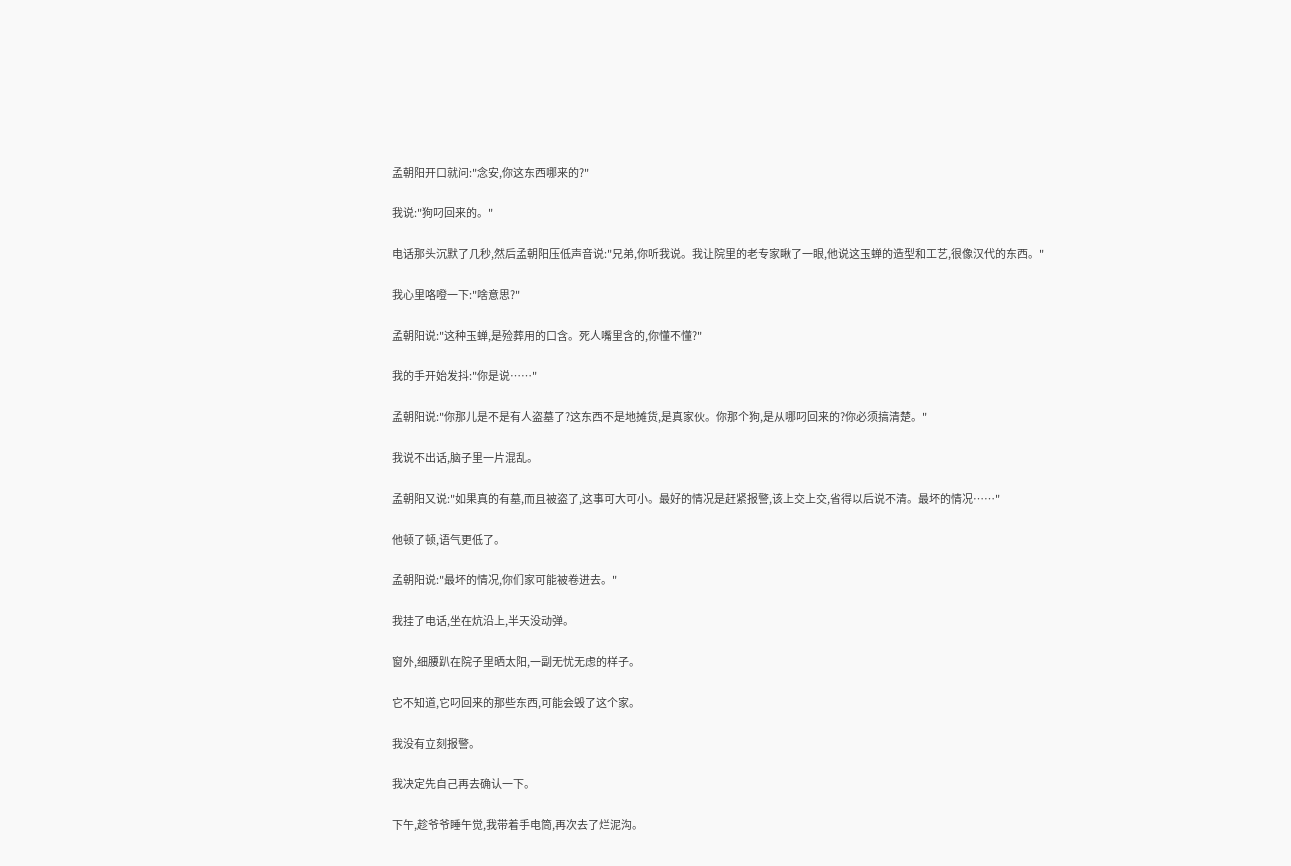孟朝阳开口就问:"念安,你这东西哪来的?"

我说:"狗叼回来的。"

电话那头沉默了几秒,然后孟朝阳压低声音说:"兄弟,你听我说。我让院里的老专家瞅了一眼,他说这玉蝉的造型和工艺,很像汉代的东西。"

我心里咯噔一下:"啥意思?"

孟朝阳说:"这种玉蝉,是殓葬用的口含。死人嘴里含的,你懂不懂?"

我的手开始发抖:"你是说……"

孟朝阳说:"你那儿是不是有人盗墓了?这东西不是地摊货,是真家伙。你那个狗,是从哪叼回来的?你必须搞清楚。"

我说不出话,脑子里一片混乱。

孟朝阳又说:"如果真的有墓,而且被盗了,这事可大可小。最好的情况是赶紧报警,该上交上交,省得以后说不清。最坏的情况……"

他顿了顿,语气更低了。

孟朝阳说:"最坏的情况,你们家可能被卷进去。"

我挂了电话,坐在炕沿上,半天没动弹。

窗外,细腰趴在院子里晒太阳,一副无忧无虑的样子。

它不知道,它叼回来的那些东西,可能会毁了这个家。

我没有立刻报警。

我决定先自己再去确认一下。

下午,趁爷爷睡午觉,我带着手电筒,再次去了烂泥沟。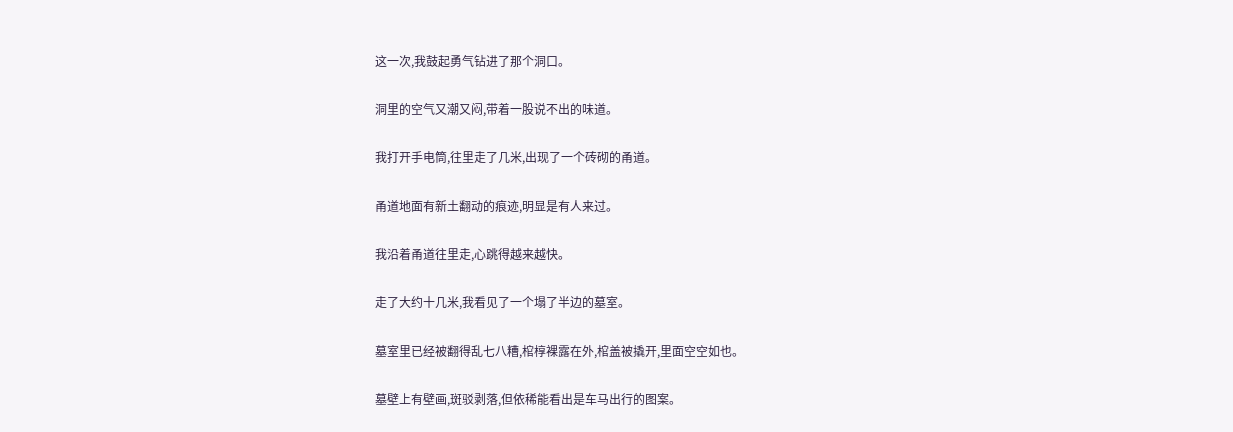这一次,我鼓起勇气钻进了那个洞口。

洞里的空气又潮又闷,带着一股说不出的味道。

我打开手电筒,往里走了几米,出现了一个砖砌的甬道。

甬道地面有新土翻动的痕迹,明显是有人来过。

我沿着甬道往里走,心跳得越来越快。

走了大约十几米,我看见了一个塌了半边的墓室。

墓室里已经被翻得乱七八糟,棺椁裸露在外,棺盖被撬开,里面空空如也。

墓壁上有壁画,斑驳剥落,但依稀能看出是车马出行的图案。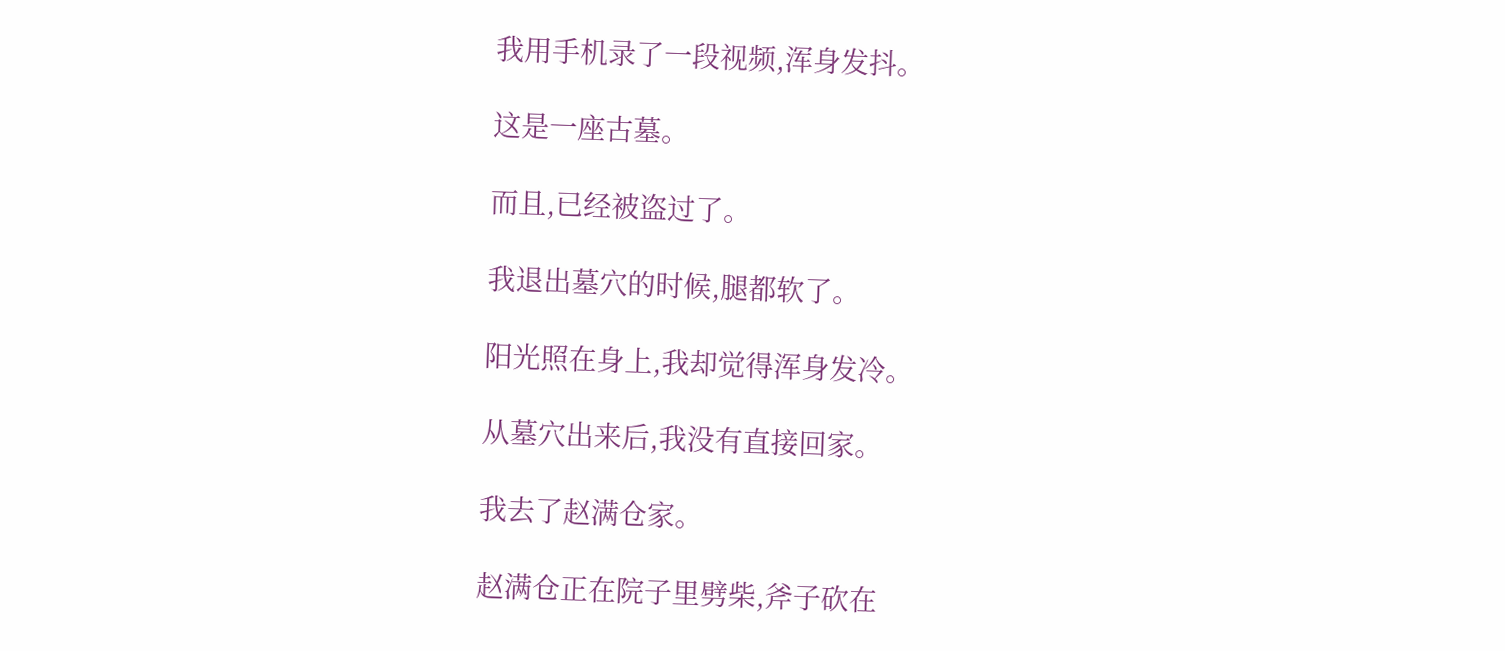我用手机录了一段视频,浑身发抖。

这是一座古墓。

而且,已经被盗过了。

我退出墓穴的时候,腿都软了。

阳光照在身上,我却觉得浑身发冷。

从墓穴出来后,我没有直接回家。

我去了赵满仓家。

赵满仓正在院子里劈柴,斧子砍在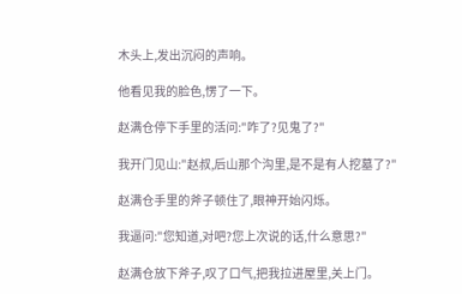木头上,发出沉闷的声响。

他看见我的脸色,愣了一下。

赵满仓停下手里的活问:"咋了?见鬼了?"

我开门见山:"赵叔,后山那个沟里,是不是有人挖墓了?"

赵满仓手里的斧子顿住了,眼神开始闪烁。

我逼问:"您知道,对吧?您上次说的话,什么意思?"

赵满仓放下斧子,叹了口气,把我拉进屋里,关上门。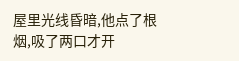屋里光线昏暗,他点了根烟,吸了两口才开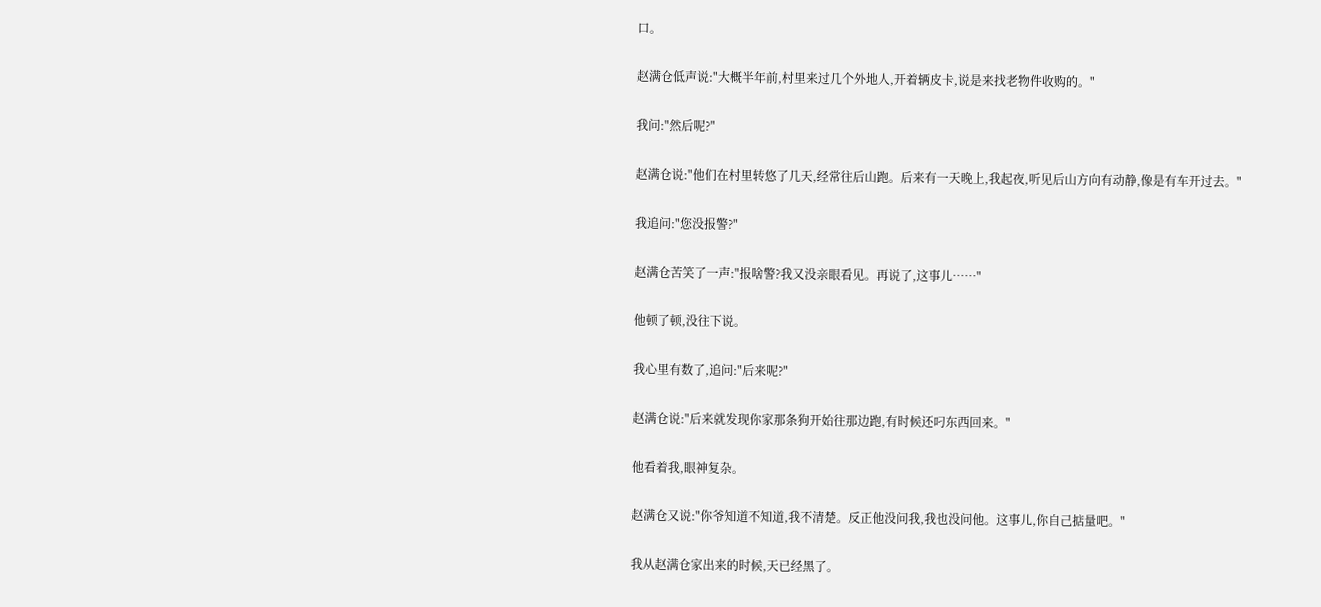口。

赵满仓低声说:"大概半年前,村里来过几个外地人,开着辆皮卡,说是来找老物件收购的。"

我问:"然后呢?"

赵满仓说:"他们在村里转悠了几天,经常往后山跑。后来有一天晚上,我起夜,听见后山方向有动静,像是有车开过去。"

我追问:"您没报警?"

赵满仓苦笑了一声:"报啥警?我又没亲眼看见。再说了,这事儿……"

他顿了顿,没往下说。

我心里有数了,追问:"后来呢?"

赵满仓说:"后来就发现你家那条狗开始往那边跑,有时候还叼东西回来。"

他看着我,眼神复杂。

赵满仓又说:"你爷知道不知道,我不清楚。反正他没问我,我也没问他。这事儿,你自己掂量吧。"

我从赵满仓家出来的时候,天已经黑了。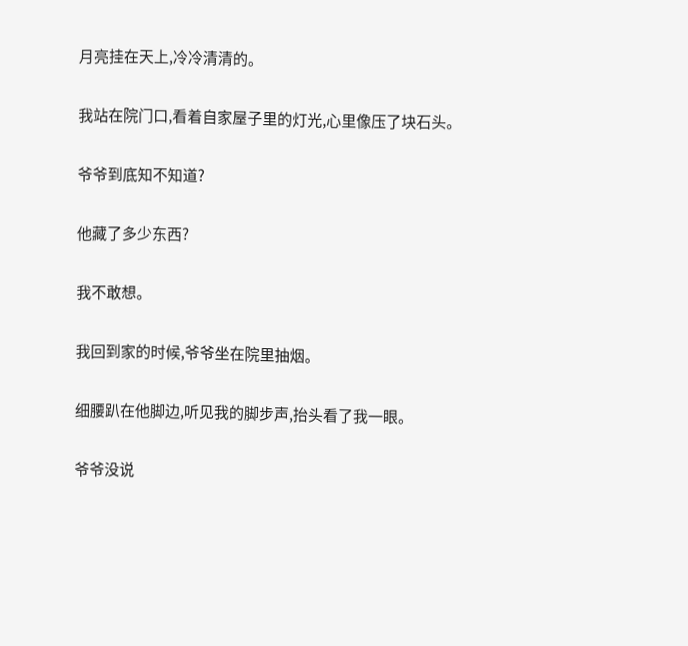月亮挂在天上,冷冷清清的。

我站在院门口,看着自家屋子里的灯光,心里像压了块石头。

爷爷到底知不知道?

他藏了多少东西?

我不敢想。

我回到家的时候,爷爷坐在院里抽烟。

细腰趴在他脚边,听见我的脚步声,抬头看了我一眼。

爷爷没说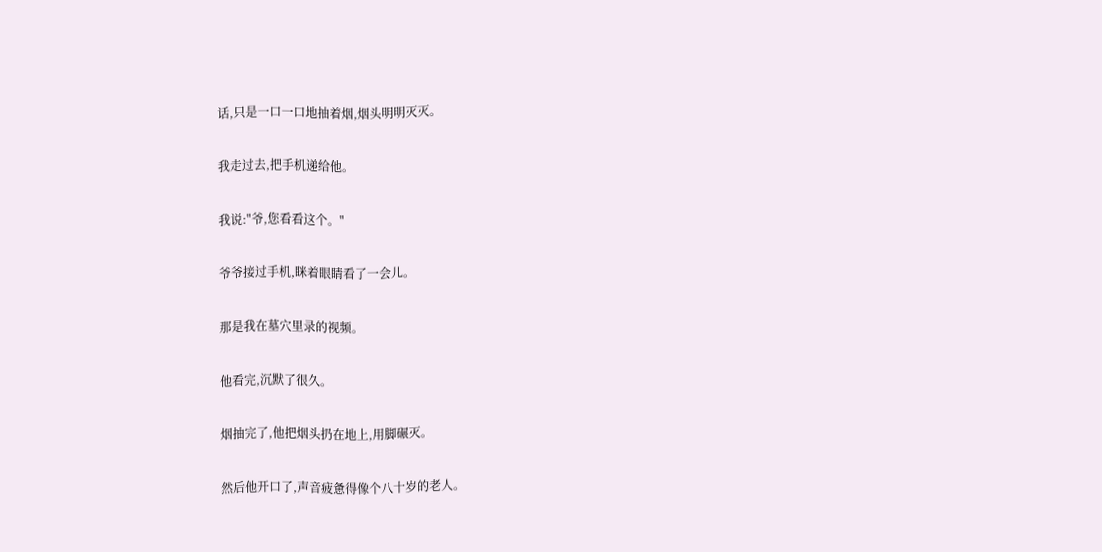话,只是一口一口地抽着烟,烟头明明灭灭。

我走过去,把手机递给他。

我说:"爷,您看看这个。"

爷爷接过手机,眯着眼睛看了一会儿。

那是我在墓穴里录的视频。

他看完,沉默了很久。

烟抽完了,他把烟头扔在地上,用脚碾灭。

然后他开口了,声音疲惫得像个八十岁的老人。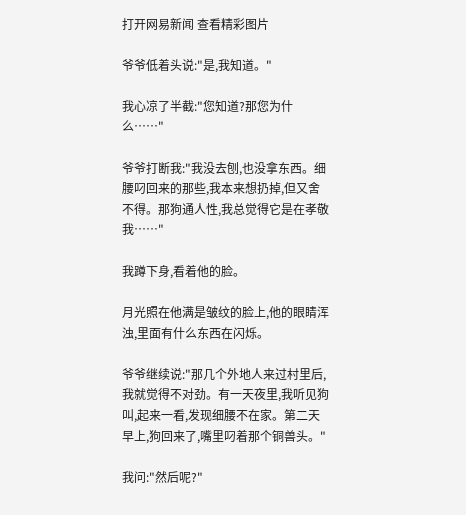打开网易新闻 查看精彩图片

爷爷低着头说:"是,我知道。"

我心凉了半截:"您知道?那您为什么……"

爷爷打断我:"我没去刨,也没拿东西。细腰叼回来的那些,我本来想扔掉,但又舍不得。那狗通人性,我总觉得它是在孝敬我……"

我蹲下身,看着他的脸。

月光照在他满是皱纹的脸上,他的眼睛浑浊,里面有什么东西在闪烁。

爷爷继续说:"那几个外地人来过村里后,我就觉得不对劲。有一天夜里,我听见狗叫,起来一看,发现细腰不在家。第二天早上,狗回来了,嘴里叼着那个铜兽头。"

我问:"然后呢?"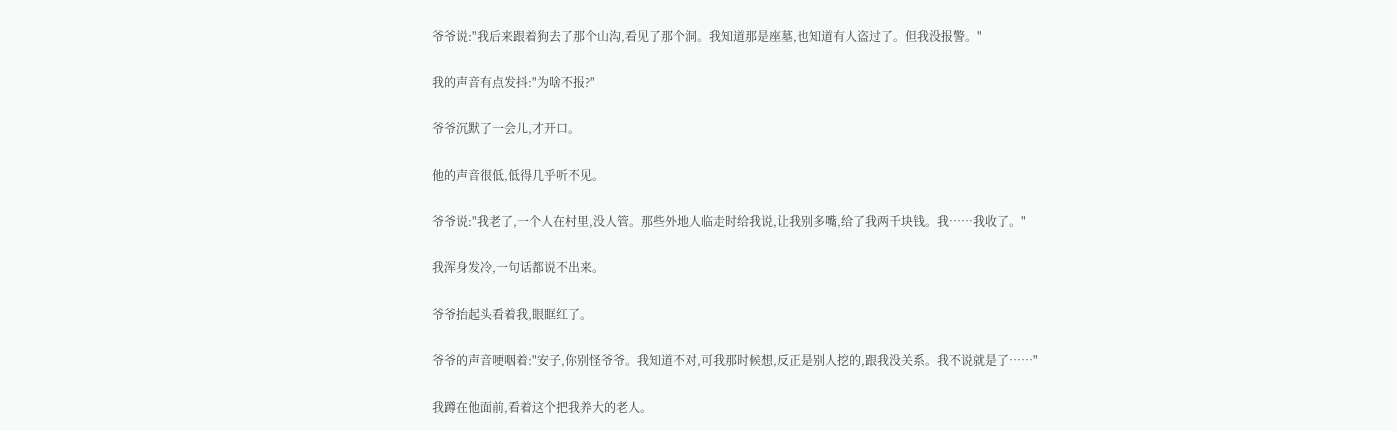爷爷说:"我后来跟着狗去了那个山沟,看见了那个洞。我知道那是座墓,也知道有人盗过了。但我没报警。"

我的声音有点发抖:"为啥不报?"

爷爷沉默了一会儿,才开口。

他的声音很低,低得几乎听不见。

爷爷说:"我老了,一个人在村里,没人管。那些外地人临走时给我说,让我别多嘴,给了我两千块钱。我……我收了。"

我浑身发冷,一句话都说不出来。

爷爷抬起头看着我,眼眶红了。

爷爷的声音哽咽着:"安子,你别怪爷爷。我知道不对,可我那时候想,反正是别人挖的,跟我没关系。我不说就是了……"

我蹲在他面前,看着这个把我养大的老人。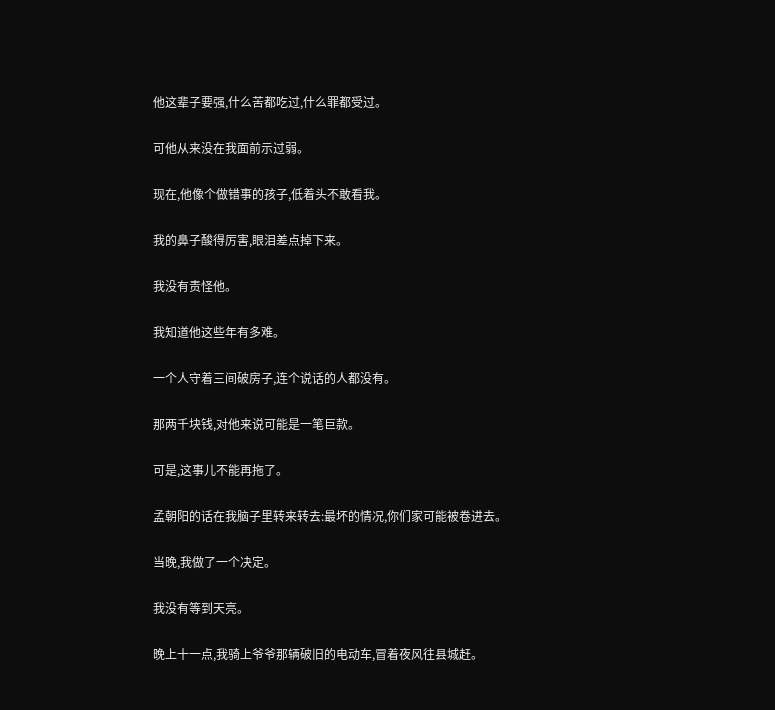他这辈子要强,什么苦都吃过,什么罪都受过。

可他从来没在我面前示过弱。

现在,他像个做错事的孩子,低着头不敢看我。

我的鼻子酸得厉害,眼泪差点掉下来。

我没有责怪他。

我知道他这些年有多难。

一个人守着三间破房子,连个说话的人都没有。

那两千块钱,对他来说可能是一笔巨款。

可是,这事儿不能再拖了。

孟朝阳的话在我脑子里转来转去:最坏的情况,你们家可能被卷进去。

当晚,我做了一个决定。

我没有等到天亮。

晚上十一点,我骑上爷爷那辆破旧的电动车,冒着夜风往县城赶。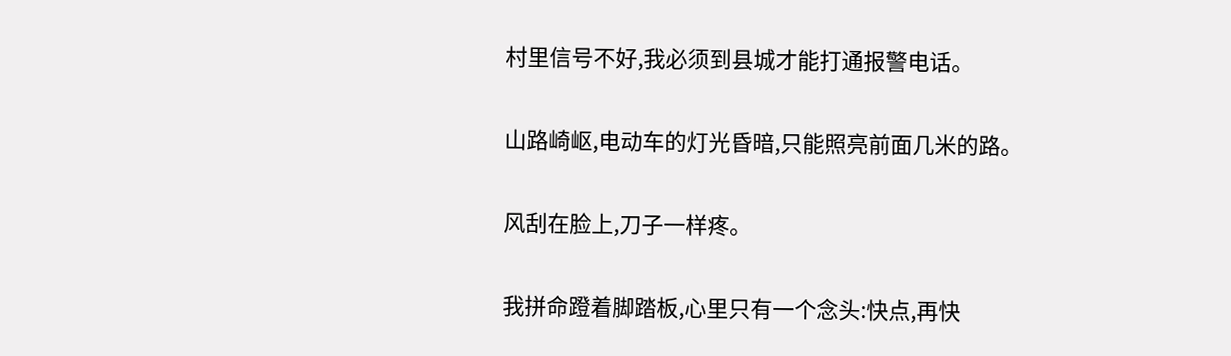村里信号不好,我必须到县城才能打通报警电话。

山路崎岖,电动车的灯光昏暗,只能照亮前面几米的路。

风刮在脸上,刀子一样疼。

我拼命蹬着脚踏板,心里只有一个念头:快点,再快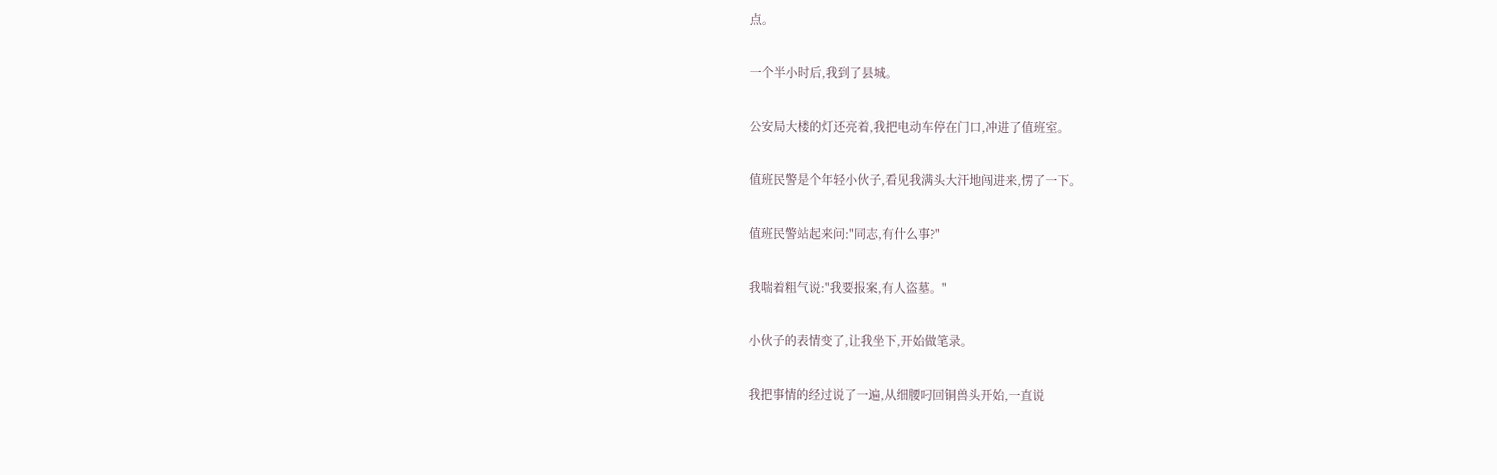点。

一个半小时后,我到了县城。

公安局大楼的灯还亮着,我把电动车停在门口,冲进了值班室。

值班民警是个年轻小伙子,看见我满头大汗地闯进来,愣了一下。

值班民警站起来问:"同志,有什么事?"

我喘着粗气说:"我要报案,有人盗墓。"

小伙子的表情变了,让我坐下,开始做笔录。

我把事情的经过说了一遍,从细腰叼回铜兽头开始,一直说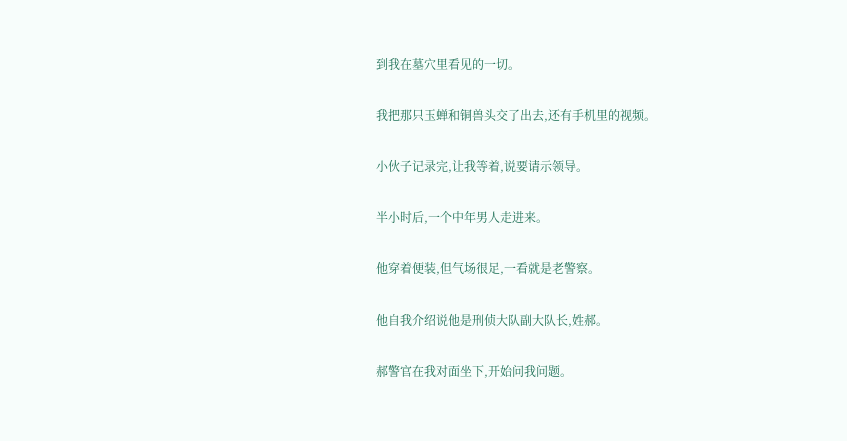到我在墓穴里看见的一切。

我把那只玉蝉和铜兽头交了出去,还有手机里的视频。

小伙子记录完,让我等着,说要请示领导。

半小时后,一个中年男人走进来。

他穿着便装,但气场很足,一看就是老警察。

他自我介绍说他是刑侦大队副大队长,姓郝。

郝警官在我对面坐下,开始问我问题。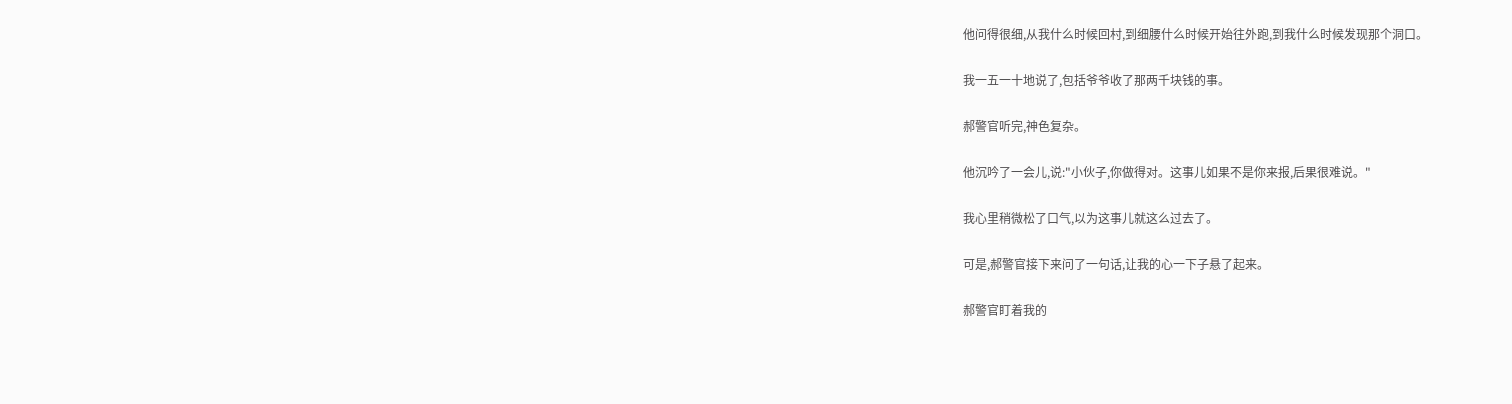他问得很细,从我什么时候回村,到细腰什么时候开始往外跑,到我什么时候发现那个洞口。

我一五一十地说了,包括爷爷收了那两千块钱的事。

郝警官听完,神色复杂。

他沉吟了一会儿,说:"小伙子,你做得对。这事儿如果不是你来报,后果很难说。"

我心里稍微松了口气,以为这事儿就这么过去了。

可是,郝警官接下来问了一句话,让我的心一下子悬了起来。

郝警官盯着我的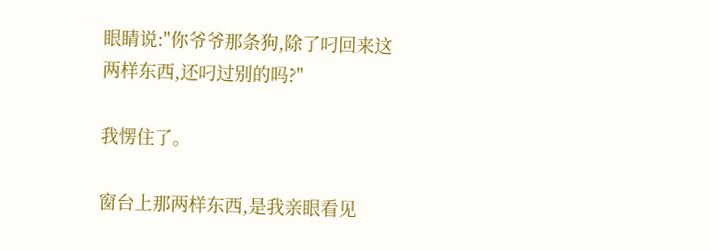眼睛说:"你爷爷那条狗,除了叼回来这两样东西,还叼过别的吗?"

我愣住了。

窗台上那两样东西,是我亲眼看见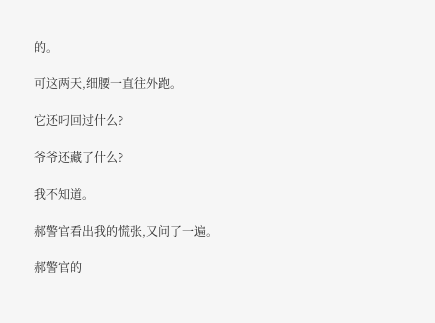的。

可这两天,细腰一直往外跑。

它还叼回过什么?

爷爷还藏了什么?

我不知道。

郝警官看出我的慌张,又问了一遍。

郝警官的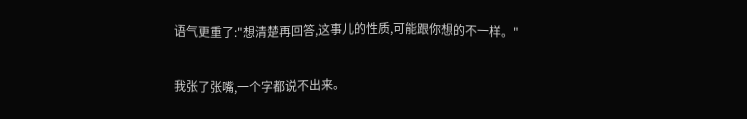语气更重了:"想清楚再回答,这事儿的性质,可能跟你想的不一样。"

我张了张嘴,一个字都说不出来。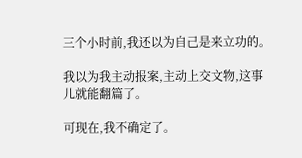三个小时前,我还以为自己是来立功的。

我以为我主动报案,主动上交文物,这事儿就能翻篇了。

可现在,我不确定了。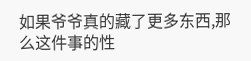如果爷爷真的藏了更多东西,那么这件事的性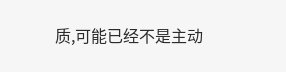质,可能已经不是主动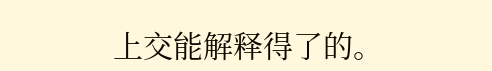上交能解释得了的。